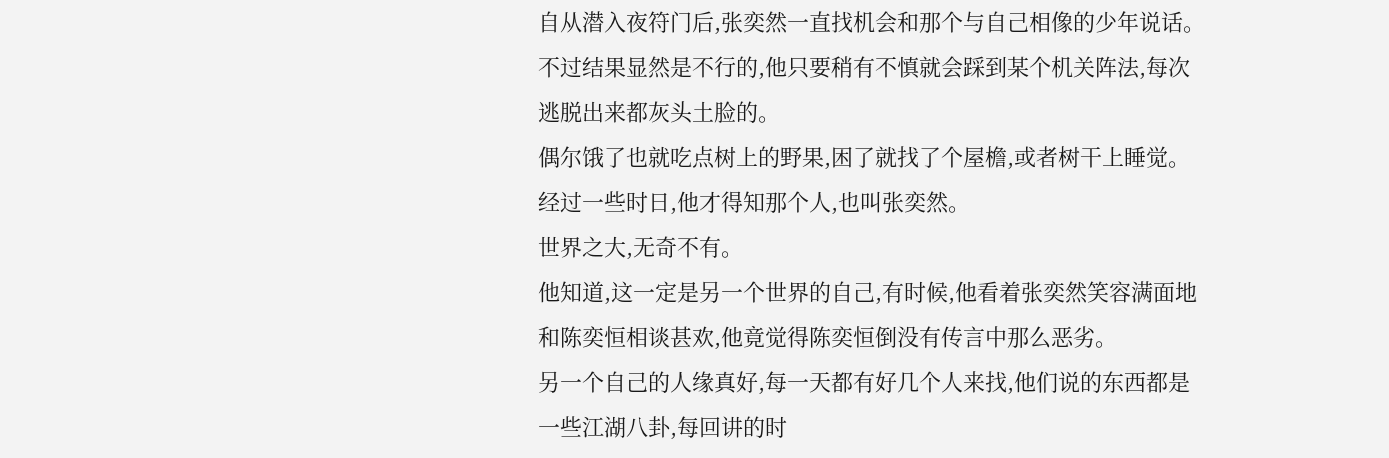自从潜入夜符门后,张奕然一直找机会和那个与自己相像的少年说话。
不过结果显然是不行的,他只要稍有不慎就会踩到某个机关阵法,每次逃脱出来都灰头土脸的。
偶尔饿了也就吃点树上的野果,困了就找了个屋檐,或者树干上睡觉。
经过一些时日,他才得知那个人,也叫张奕然。
世界之大,无奇不有。
他知道,这一定是另一个世界的自己,有时候,他看着张奕然笑容满面地和陈奕恒相谈甚欢,他竟觉得陈奕恒倒没有传言中那么恶劣。
另一个自己的人缘真好,每一天都有好几个人来找,他们说的东西都是一些江湖八卦,每回讲的时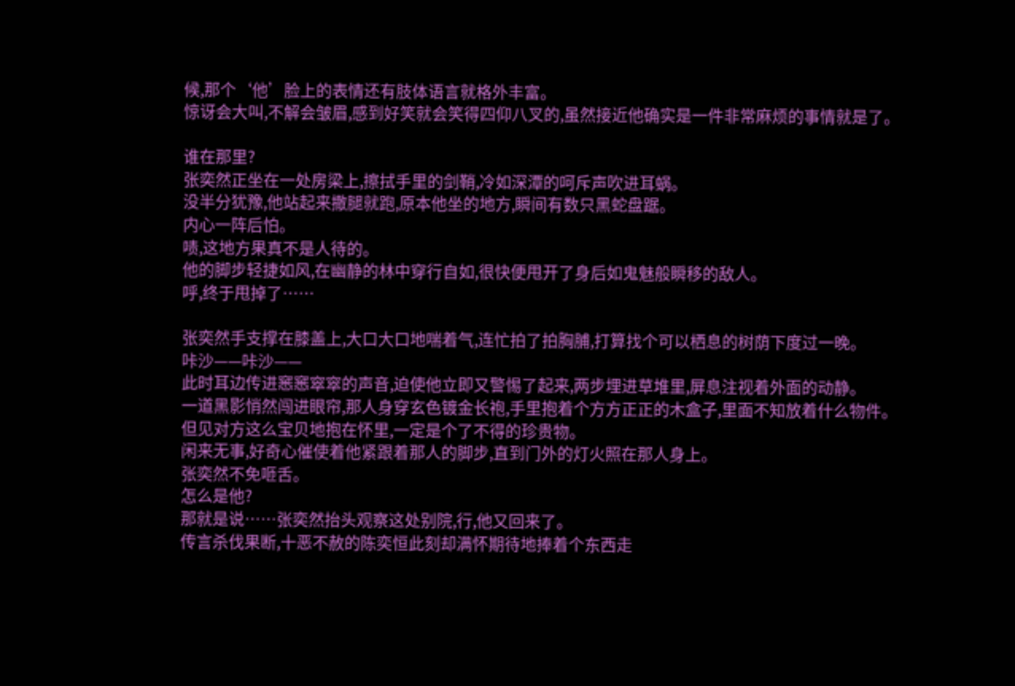候,那个‘他’脸上的表情还有肢体语言就格外丰富。
惊讶会大叫,不解会皱眉,感到好笑就会笑得四仰八叉的,虽然接近他确实是一件非常麻烦的事情就是了。

谁在那里?
张奕然正坐在一处房梁上,擦拭手里的剑鞘,冷如深潭的呵斥声吹进耳蜗。
没半分犹豫,他站起来撒腿就跑,原本他坐的地方,瞬间有数只黑蛇盘踞。
内心一阵后怕。
啧,这地方果真不是人待的。
他的脚步轻捷如风,在幽静的林中穿行自如,很快便甩开了身后如鬼魅般瞬移的敌人。
呼,终于甩掉了……

张奕然手支撑在膝盖上,大口大口地喘着气,连忙拍了拍胸脯,打算找个可以栖息的树荫下度过一晚。
咔沙——咔沙——
此时耳边传进窸窸窣窣的声音,迫使他立即又警惕了起来,两步埋进草堆里,屏息注视着外面的动静。
一道黑影悄然闯进眼帘,那人身穿玄色镀金长袍,手里抱着个方方正正的木盒子,里面不知放着什么物件。
但见对方这么宝贝地抱在怀里,一定是个了不得的珍贵物。
闲来无事,好奇心催使着他紧跟着那人的脚步,直到门外的灯火照在那人身上。
张奕然不免咂舌。
怎么是他?
那就是说……张奕然抬头观察这处别院,行,他又回来了。
传言杀伐果断,十恶不赦的陈奕恒此刻却满怀期待地捧着个东西走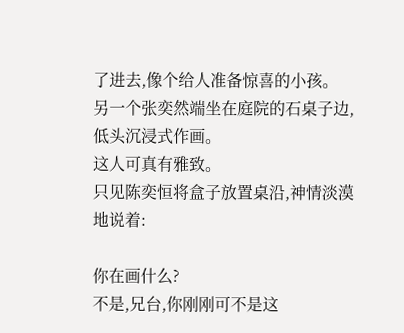了进去,像个给人准备惊喜的小孩。
另一个张奕然端坐在庭院的石桌子边,低头沉浸式作画。
这人可真有雅致。
只见陈奕恒将盒子放置桌沿,神情淡漠地说着:

你在画什么?
不是,兄台,你刚刚可不是这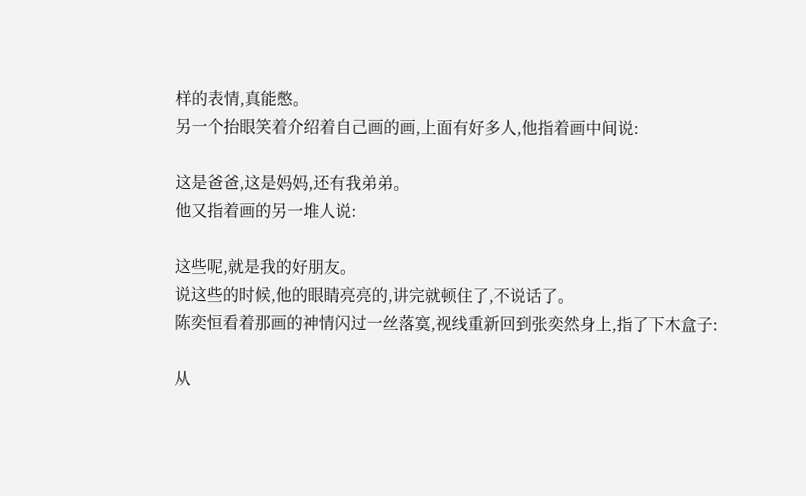样的表情,真能憋。
另一个抬眼笑着介绍着自己画的画,上面有好多人,他指着画中间说:

这是爸爸,这是妈妈,还有我弟弟。
他又指着画的另一堆人说:

这些呢,就是我的好朋友。
说这些的时候,他的眼睛亮亮的,讲完就顿住了,不说话了。
陈奕恒看着那画的神情闪过一丝落寞,视线重新回到张奕然身上,指了下木盒子:

从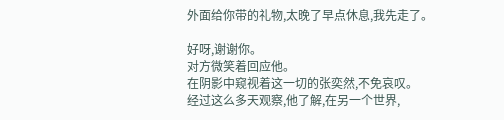外面给你带的礼物,太晚了早点休息,我先走了。

好呀,谢谢你。
对方微笑着回应他。
在阴影中窥视着这一切的张奕然,不免哀叹。
经过这么多天观察,他了解,在另一个世界,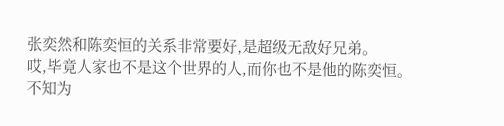张奕然和陈奕恒的关系非常要好,是超级无敌好兄弟。
哎,毕竟人家也不是这个世界的人,而你也不是他的陈奕恒。
不知为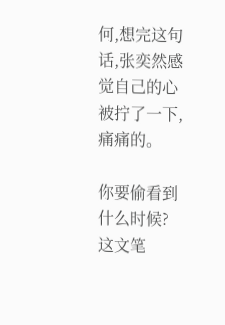何,想完这句话,张奕然感觉自己的心被拧了一下,痛痛的。

你要偷看到什么时候?
这文笔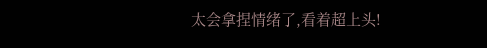太会拿捏情绪了,看着超上头!